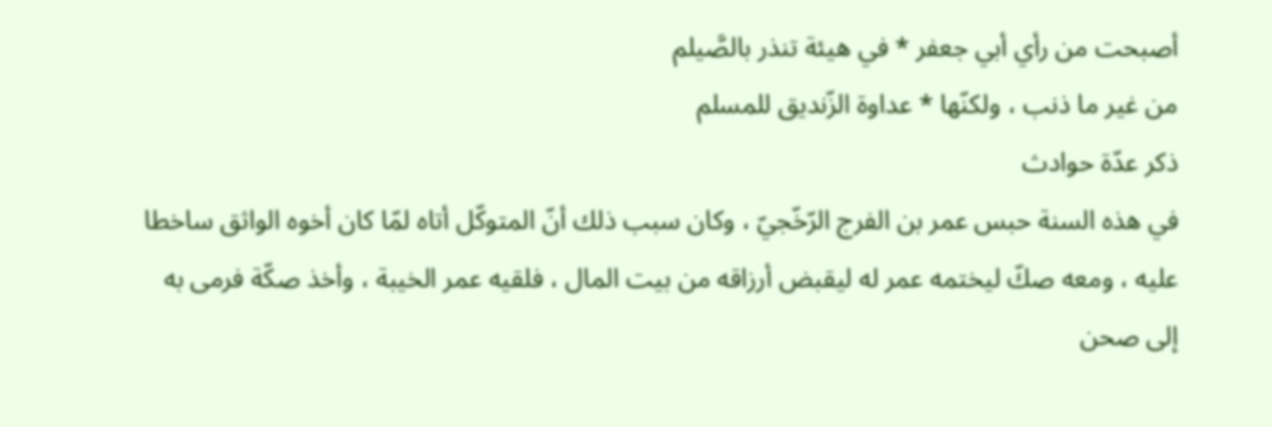أصبحت من رأي أبي جعفر * في هيئة تنذر بالصَّيلم
من غير ما ذنب ، ولكنّها * عداوة الزّنديق للمسلم
ذكر عدّة حوادث
في هذه السنة حبس عمر بن الفرج الرّخّجيّ ، وكان سبب ذلك أنّ المتوكّل أتاه لمّا كان أخوه الواثق ساخطا عليه ، ومعه صكّ ليختمه عمر له ليقبض أرزاقه من بيت المال ، فلقيه عمر الخيبة ، وأخذ صكّة فرمى به إلى صحن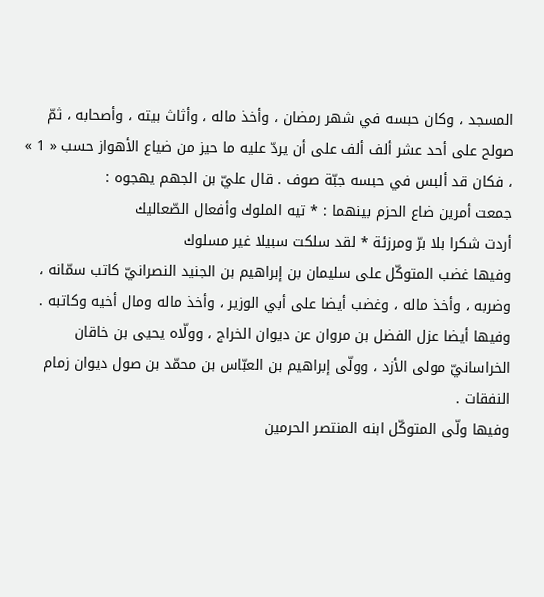المسجد ، وكان حبسه في شهر رمضان ، وأخذ ماله ، وأثاث بيته ، وأصحابه ، ثمّ صولح على أحد عشر ألف ألف على أن يردّ عليه ما حيز من ضياع الأهواز حسب « 1 » ، فكان قد ألبس في حبسه جبّة صوف . قال عليّ بن الجهم يهجوه :
جمعت أمرين ضاع الحزم بينهما : * تيه الملوك وأفعال الصّعاليك
أردت شكرا بلا برّ ومرزئة * لقد سلكت سبيلا غير مسلوك
وفيها غضب المتوكّل على سليمان بن إبراهيم بن الجنيد النصرانيّ كاتب سمّانه ، وضربه ، وأخذ ماله ، وغضب أيضا على أبي الوزير ، وأخذ ماله ومال أخيه وكاتبه .
وفيها أيضا عزل الفضل بن مروان عن ديوان الخراج ، وولّاه يحيى بن خاقان الخراسانيّ مولى الأزد ، وولّى إبراهيم بن العبّاس بن محمّد بن صول ديوان زمام النفقات .
وفيها ولّى المتوكّل ابنه المنتصر الحرمين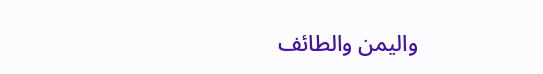واليمن والطائف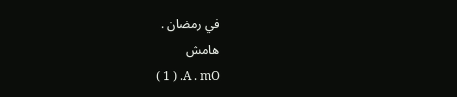في رمضان .
هامش
( 1 ) .A . mO